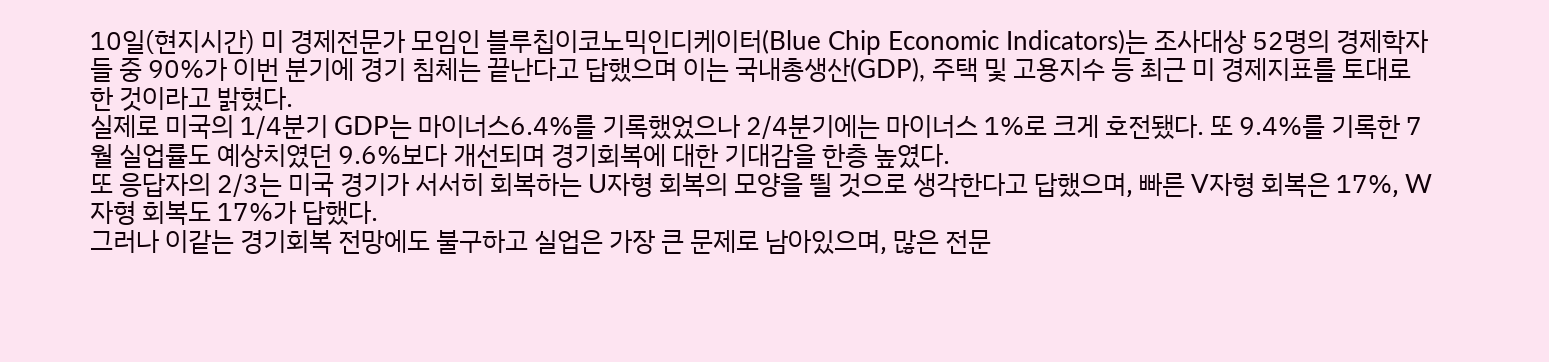10일(현지시간) 미 경제전문가 모임인 블루칩이코노믹인디케이터(Blue Chip Economic Indicators)는 조사대상 52명의 경제학자들 중 90%가 이번 분기에 경기 침체는 끝난다고 답했으며 이는 국내총생산(GDP), 주택 및 고용지수 등 최근 미 경제지표를 토대로 한 것이라고 밝혔다.
실제로 미국의 1/4분기 GDP는 마이너스6.4%를 기록했었으나 2/4분기에는 마이너스 1%로 크게 호전됐다. 또 9.4%를 기록한 7월 실업률도 예상치였던 9.6%보다 개선되며 경기회복에 대한 기대감을 한층 높였다.
또 응답자의 2/3는 미국 경기가 서서히 회복하는 U자형 회복의 모양을 띌 것으로 생각한다고 답했으며, 빠른 V자형 회복은 17%, W자형 회복도 17%가 답했다.
그러나 이같는 경기회복 전망에도 불구하고 실업은 가장 큰 문제로 남아있으며, 많은 전문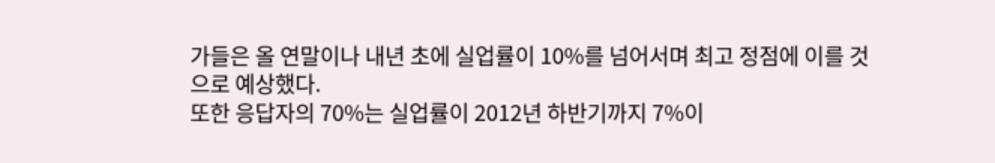가들은 올 연말이나 내년 초에 실업률이 10%를 넘어서며 최고 정점에 이를 것으로 예상했다.
또한 응답자의 70%는 실업률이 2012년 하반기까지 7%이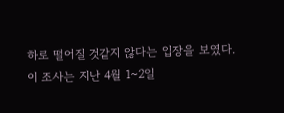하로 떨어질 것같지 않다는 입장을 보였다.
이 조사는 지난 4월 1~2일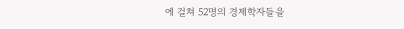에 걸쳐 52명의 경제학자들을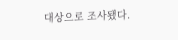대상으로 조사됐다.